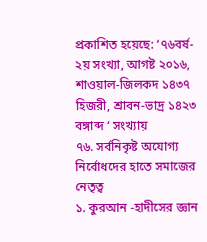প্রকাশিত হয়েছে: ‘৭৬বর্ষ- ২য় সংখ্যা, আগষ্ট ২০১৬, শাওয়াল-জিলকদ ১৪৩৭ হিজরী, শ্রাবন-ভাদ্র ১৪২৩ বঙ্গাব্দ ‘ সংখ্যায়
৭৬. সর্বনিকৃষ্ট অযোগ্য নির্বোধদের হাতে সমাজের নেতৃত্ব
১. কুরআন -হাদীসের জ্ঞান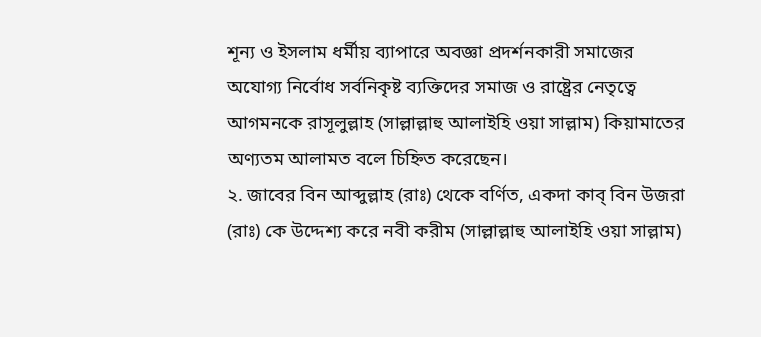শূন্য ও ইসলাম ধর্মীয় ব্যাপারে অবজ্ঞা প্রদর্শনকারী সমাজের অযোগ্য নির্বোধ সর্বনিকৃষ্ট ব্যক্তিদের সমাজ ও রাষ্ট্রের নেতৃত্বে আগমনকে রাসূলুল্লাহ (সাল্লাল্লাহু আলাইহি ওয়া সাল্লাম) কিয়ামাতের অণ্যতম আলামত বলে চিহ্নিত করেছেন।
২. জাবের বিন আব্দুল্লাহ (রাঃ) থেকে বর্ণিত, একদা কাব্ বিন উজরা (রাঃ) কে উদ্দেশ্য করে নবী করীম (সাল্লাল্লাহু আলাইহি ওয়া সাল্লাম)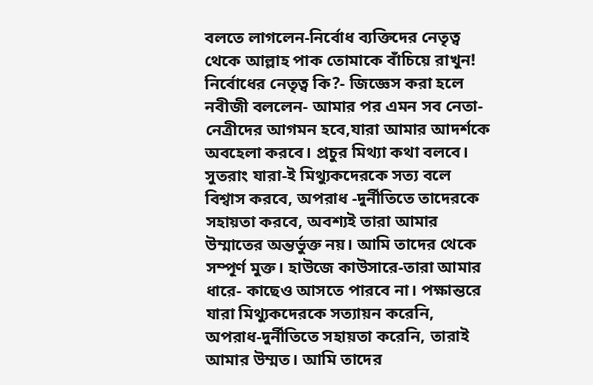বলতে লাগলেন-নির্বোধ ব্যক্তিদের নেতৃত্ব থেকে আল্লাহ পাক তোমাকে বাঁচিয়ে রাখুন! নির্বোধের নেতৃত্ব কি?- জিজ্ঞেস করা হলে নবীজী বললেন- আমার পর এমন সব নেতা- নেত্রীদের আগমন হবে,যারা আমার আদর্শকে অবহেলা করবে। প্রচুর মিথ্যা কথা বলবে। সুতরাং যারা-ই মিথ্যুকদেরকে সত্য বলে বিশ্বাস করবে, অপরাধ -দুর্নীতিতে তাদেরকে সহায়তা করবে, অবশ্যই তারা আমার উম্মাতের অন্তর্ভুক্ত নয়। আমি তাদের থেকে সম্পূর্ণ মুক্ত। হাউজে কাউসারে-তারা আমার ধারে- কাছেও আসতে পারবে না। পক্ষান্তরে যারা মিথ্যুকদেরকে সত্যায়ন করেনি, অপরাধ-দুর্নীতিতে সহায়তা করেনি, তারাই আমার উম্মত। আমি তাদের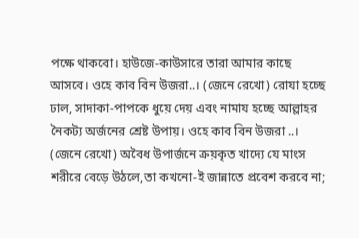পক্ষে থাকবো। হাউজে-কাউসারে তারা আমার কাছে আসবে। ওহে কাব বিন উজরা..। (জেনে রেখো) রোযা হচ্ছে ঢাল, সাদাকা-পাপকে ধুয়ে দেয় এবং নামায হচ্ছে আল্লাহর নৈকট্য অর্জনের শ্রেষ্ট উপায়। ওহে কাব বিন উজরা ..। (জেনে রেখো) অবৈধ উপার্জনে ক্রয়কৃত খাদ্যে যে মাংস শরীরে বেড়ে উঠলে,তা কখনো-ই জান্নাতে প্রবেশ করবে না;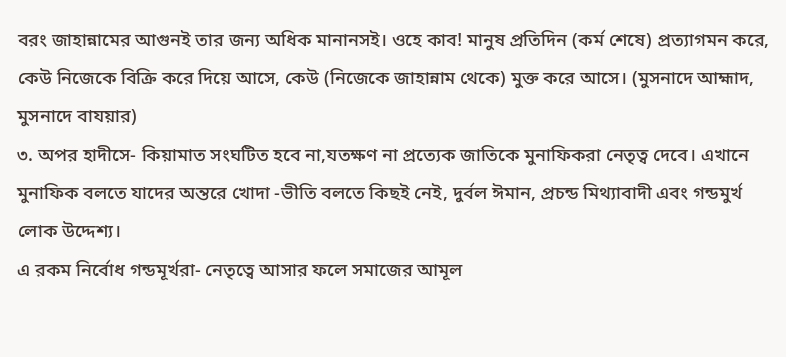বরং জাহান্নামের আগুনই তার জন্য অধিক মানানসই। ওহে কাব! মানুষ প্রতিদিন (কর্ম শেষে) প্রত্যাগমন করে, কেউ নিজেকে বিক্রি করে দিয়ে আসে, কেউ (নিজেকে জাহান্নাম থেকে) মুক্ত করে আসে। (মুসনাদে আহ্মাদ, মুসনাদে বাযয়ার)
৩. অপর হাদীসে- কিয়ামাত সংঘটিত হবে না,যতক্ষণ না প্রত্যেক জাতিকে মুনাফিকরা নেতৃত্ব দেবে। এখানে মুনাফিক বলতে যাদের অন্তরে খোদা -ভীতি বলতে কিছই নেই, দুর্বল ঈমান, প্রচন্ড মিথ্যাবাদী এবং গন্ডমুর্খ লোক উদ্দেশ্য।
এ রকম নির্বোধ গন্ডমূর্খরা- নেতৃত্বে আসার ফলে সমাজের আমূল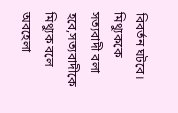বিবর্তন ঘটবে। মিথ্যুককে সত্যবাদী বলা হবে,সত্যবাদীকে মিথ্যুক বলে অবহেলা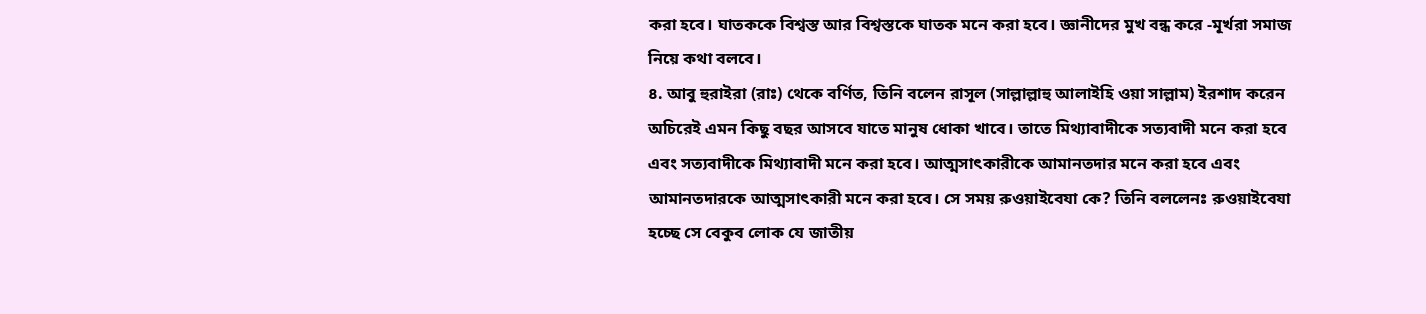করা হবে। ঘাতককে বিশ্বস্ত আর বিশ্বস্তকে ঘাতক মনে করা হবে। জ্ঞানীদের মুখ বন্ধ করে -মূর্খরা সমাজ নিয়ে কথা বলবে।
৪. আবু হুরাইরা (রাঃ) থেকে বর্ণিত, তিনি বলেন রাসূল (সাল্লাল্লাহু আলাইহি ওয়া সাল্লাম) ইরশাদ করেন অচিরেই এমন কিছু বছর আসবে যাতে মানুষ ধোকা খাবে। তাতে মিথ্যাবাদীকে সত্যবাদী মনে করা হবে এবং সত্যবাদীকে মিথ্যাবাদী মনে করা হবে। আত্মসাৎকারীকে আমানতদার মনে করা হবে এবং আমানতদারকে আত্মসাৎকারী মনে করা হবে। সে সময় রুওয়াইবেযা কে? তিনি বললেনঃ রুওয়াইবেযা হচ্ছে সে বেকুব লোক যে জাতীয়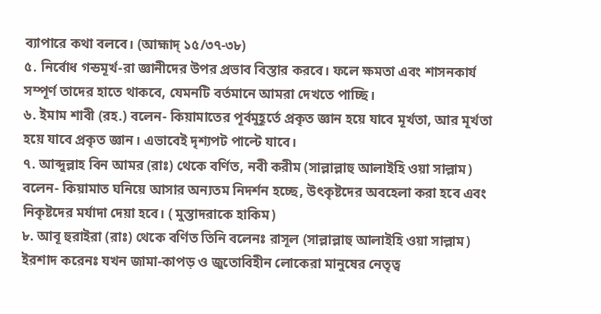ব্যাপারে কথা বলবে। (আহ্মাদ্ ১৫/৩৭-৩৮)
৫. নির্বোধ গন্ডমূর্খ-রা জ্ঞানীদের উপর প্রভাব বিস্তার করবে। ফলে ক্ষমতা এবং শাসনকার্য সম্পূর্ণ তাদের হাতে থাকবে, যেমনটি বর্তমানে আমরা দেখতে পাচ্ছি।
৬. ইমাম শাবী (রহ.) বলেন- কিয়ামাতের পূর্বমুহূর্তে প্রকৃত জ্ঞান হয়ে যাবে মূর্খতা, আর মূর্খতা হয়ে যাবে প্রকৃত জ্ঞান। এভাবেই দৃশ্যপট পাল্টে যাবে।
৭. আব্দুল্লাহ বিন আমর (রাঃ) থেকে বর্ণিত, নবী করীম (সাল্লাল্লাহু আলাইহি ওয়া সাল্লাম) বলেন- কিয়ামাত ঘনিয়ে আসার অন্যতম নিদর্শন হচ্ছে, উৎকৃষ্টদের অবহেলা করা হবে এবং নিকৃষ্টদের মর্যাদা দেয়া হবে। ( মুস্তাদরাকে হাকিম)
৮. আবূ হুরাইরা (রাঃ) থেকে বর্ণিত তিনি বলেনঃ রাসূল (সাল্লাল্লাহু আলাইহি ওয়া সাল্লাম) ইরশাদ করেনঃ যখন জামা-কাপড় ও জুতোবিহীন লোকেরা মানুষের নেতৃত্ব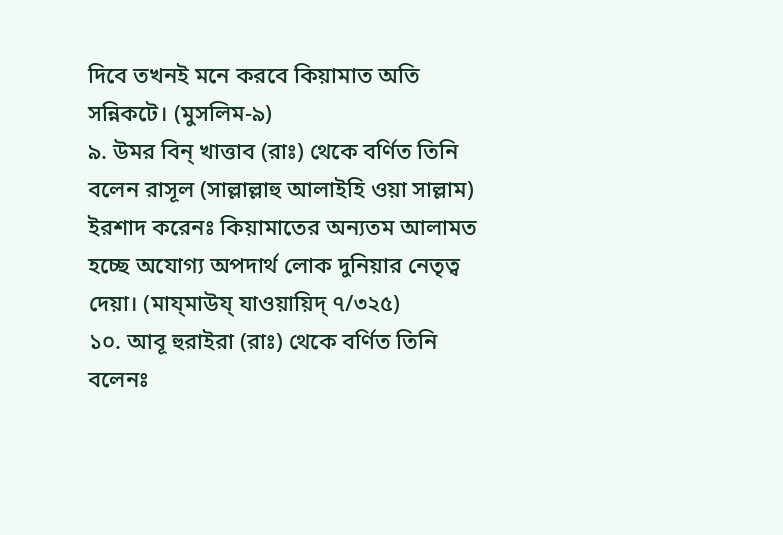দিবে তখনই মনে করবে কিয়ামাত অতি সন্নিকটে। (মুসলিম-৯)
৯. উমর বিন্ খাত্তাব (রাঃ) থেকে বর্ণিত তিনি বলেন রাসূল (সাল্লাল্লাহু আলাইহি ওয়া সাল্লাম) ইরশাদ করেনঃ কিয়ামাতের অন্যতম আলামত হচ্ছে অযোগ্য অপদার্থ লোক দুনিয়ার নেতৃত্ব দেয়া। (মায্মাউয্ যাওয়ায়িদ্ ৭/৩২৫)
১০. আবূ হুরাইরা (রাঃ) থেকে বর্ণিত তিনি বলেনঃ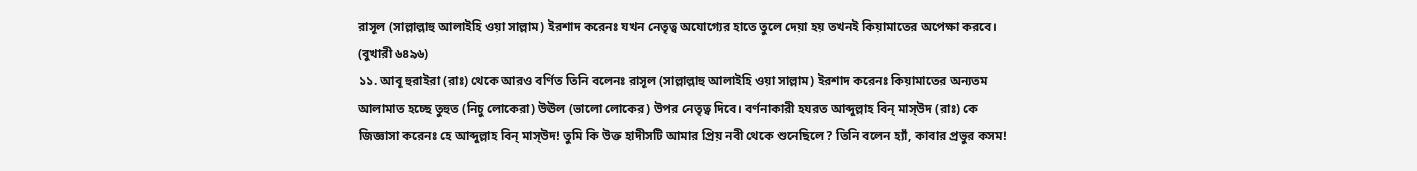রাসূল (সাল্লাল্লাহু আলাইহি ওয়া সাল্লাম) ইরশাদ করেনঃ যখন নেতৃত্ব অযোগ্যের হাতে তুলে দেয়া হয় তখনই কিয়ামাতের অপেক্ষা করবে। (বুখারী ৬৪৯৬)
১১. আবূ হুরাইরা (রাঃ) থেকে আরও বর্ণিত তিনি বলেনঃ রাসূল (সাল্লাল্লাহু আলাইহি ওয়া সাল্লাম) ইরশাদ করেনঃ কিয়ামাতের অন্যতম আলামাত হচ্ছে তুহুত (নিচু লোকেরা) উঊল (ভালো লোকের) উপর নেতৃত্ব দিবে। বর্ণনাকারী হযরত আব্দুল্লাহ বিন্ মাস্উদ (রাঃ) কে জিজ্ঞাসা করেনঃ হে আব্দুল্লাহ বিন্ মাস্উদ! তুমি কি উক্ত হাদীসটি আমার প্রিয় নবী থেকে শুনেছিলে? তিনি বলেন হ্যাঁ, কাবার প্রভুর কসম!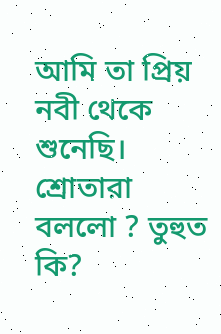আমি তা প্রিয় নবী থেকে শুনেছি। শ্রোতারা বললো ? তুহুত কি?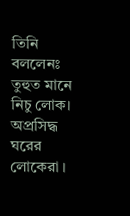তিনি বললেনঃ তুহুত মানে নিচু লোক। অপ্রসিদ্ধ ঘরের লোকেরা ।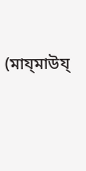(মায্মাউয্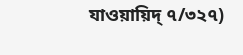যাওয়ায়িদ্ ৭/৩২৭)